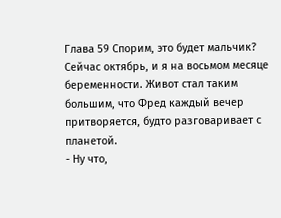Глава 59 Спорим, это будет мальчик?
Сейчас октябрь, и я на восьмом месяце беременности. Живот стал таким большим, что Фред каждый вечер притворяется, будто разговаривает с планетой.
- Ну что,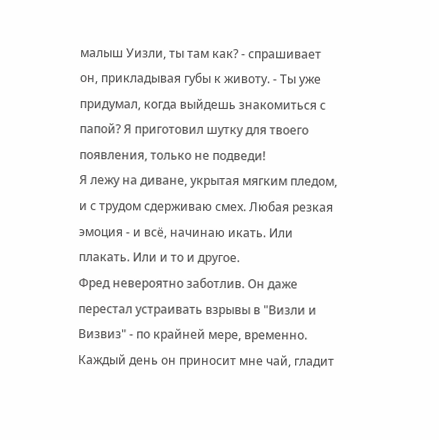малыш Уизли, ты там как? - спрашивает он, прикладывая губы к животу. - Ты уже придумал, когда выйдешь знакомиться с папой? Я приготовил шутку для твоего появления, только не подведи!
Я лежу на диване, укрытая мягким пледом, и с трудом сдерживаю смех. Любая резкая эмоция - и всё, начинаю икать. Или плакать. Или и то и другое.
Фред невероятно заботлив. Он даже перестал устраивать взрывы в "Визли и Визвиз" - по крайней мере, временно. Каждый день он приносит мне чай, гладит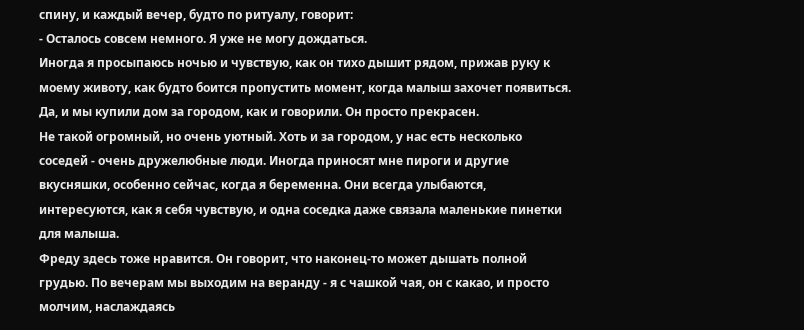спину, и каждый вечер, будто по ритуалу, говорит:
- Осталось совсем немного. Я уже не могу дождаться.
Иногда я просыпаюсь ночью и чувствую, как он тихо дышит рядом, прижав руку к моему животу, как будто боится пропустить момент, когда малыш захочет появиться.
Да, и мы купили дом за городом, как и говорили. Он просто прекрасен.
Не такой огромный, но очень уютный. Хоть и за городом, у нас есть несколько соседей - очень дружелюбные люди. Иногда приносят мне пироги и другие вкусняшки, особенно сейчас, когда я беременна. Они всегда улыбаются, интересуются, как я себя чувствую, и одна соседка даже связала маленькие пинетки для малыша.
Фреду здесь тоже нравится. Он говорит, что наконец-то может дышать полной грудью. По вечерам мы выходим на веранду - я с чашкой чая, он с какао, и просто молчим, наслаждаясь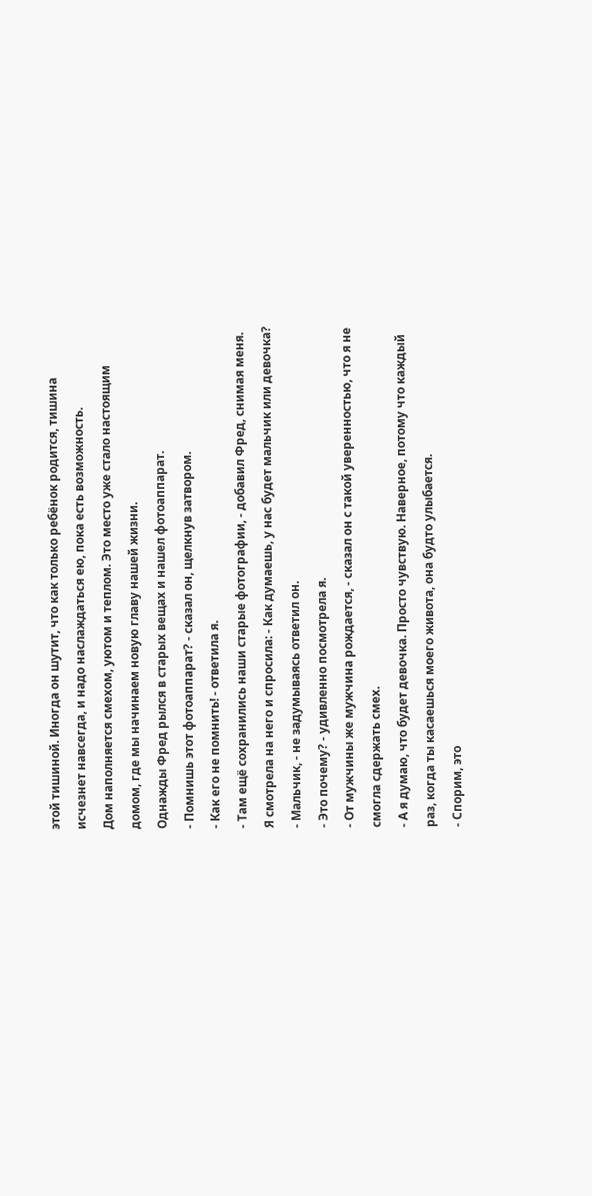этой тишиной. Иногда он шутит, что как только ребёнок родится, тишина исчезнет навсегда, и надо наслаждаться ею, пока есть возможность.
Дом наполняется смехом, уютом и теплом. Это место уже стало настоящим домом, где мы начинаем новую главу нашей жизни.
Однажды Фред рылся в старых вещах и нашел фотоаппарат.
- Помнишь этот фотоаппарат? - сказал он, щелкнув затвором.
- Как его не помнить! - ответила я.
- Там ещё сохранились наши старые фотографии, - добавил Фред, снимая меня.
Я смотрела на него и спросила: - Как думаешь, у нас будет мальчик или девочка?
- Мальчик, - не задумываясь ответил он.
- Это почему? - удивленно посмотрела я.
- От мужчины же мужчина рождается, - сказал он с такой уверенностью, что я не смогла сдержать смех.
- А я думаю, что будет девочка. Просто чувствую. Наверное, потому что каждый раз, когда ты касаешься моего живота, она будто улыбается.
- Спорим, это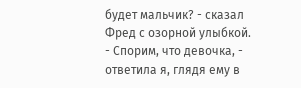будет мальчик? - сказал Фред с озорной улыбкой.
- Спорим, что девочка, - ответила я, глядя ему в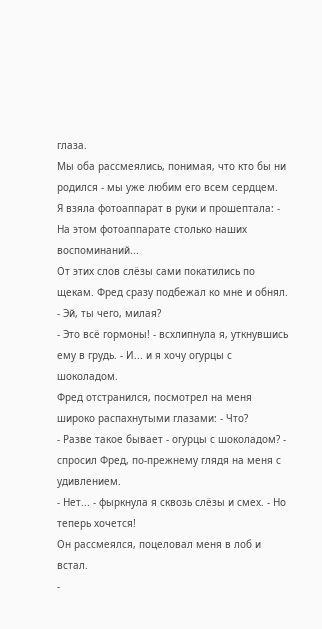глаза.
Мы оба рассмеялись, понимая, что кто бы ни родился - мы уже любим его всем сердцем.
Я взяла фотоаппарат в руки и прошептала: - На этом фотоаппарате столько наших воспоминаний...
От этих слов слёзы сами покатились по щекам. Фред сразу подбежал ко мне и обнял.
- Эй, ты чего, милая?
- Это всё гормоны! - всхлипнула я, уткнувшись ему в грудь. - И... и я хочу огурцы с шоколадом.
Фред отстранился, посмотрел на меня широко распахнутыми глазами: - Что?
- Разве такое бывает - огурцы с шоколадом? - спросил Фред, по-прежнему глядя на меня с удивлением.
- Нет... - фыркнула я сквозь слёзы и смех. - Но теперь хочется!
Он рассмеялся, поцеловал меня в лоб и встал.
-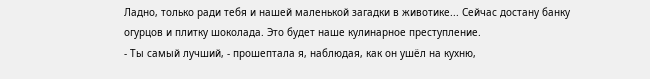Ладно, только ради тебя и нашей маленькой загадки в животике... Сейчас достану банку огурцов и плитку шоколада. Это будет наше кулинарное преступление.
- Ты самый лучший, - прошептала я, наблюдая, как он ушёл на кухню,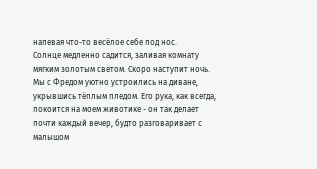напевая что-то весёлое себе под нос.
Солнце медленно садится, заливая комнату мягким золотым светом. Скоро наступит ночь.
Мы с Фредом уютно устроились на диване, укрывшись тёплым пледом. Его рука, как всегда, покоится на моем животике - он так делает почти каждый вечер, будто разговаривает с малышом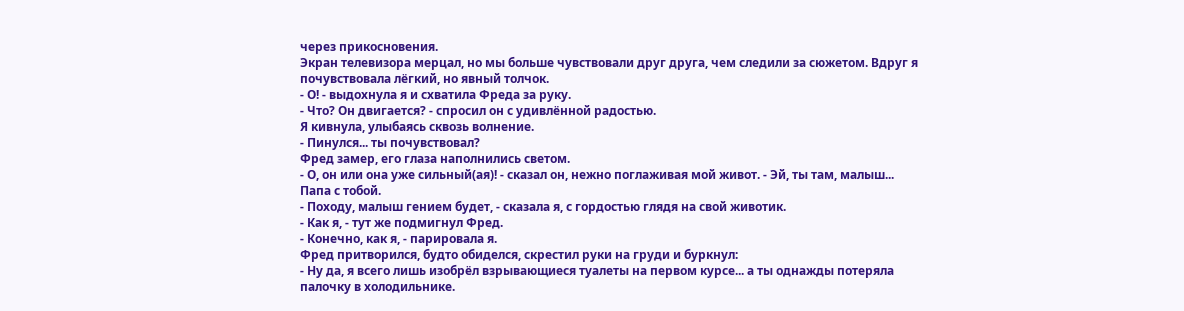через прикосновения.
Экран телевизора мерцал, но мы больше чувствовали друг друга, чем следили за сюжетом. Вдруг я почувствовала лёгкий, но явный толчок.
- О! - выдохнула я и схватила Фреда за руку.
- Что? Он двигается? - спросил он с удивлённой радостью.
Я кивнула, улыбаясь сквозь волнение.
- Пинулся... ты почувствовал?
Фред замер, его глаза наполнились светом.
- О, он или она уже сильный(ая)! - сказал он, нежно поглаживая мой живот. - Эй, ты там, малыш... Папа с тобой.
- Походу, малыш гением будет, - сказала я, с гордостью глядя на свой животик.
- Как я, - тут же подмигнул Фред.
- Конечно, как я, - парировала я.
Фред притворился, будто обиделся, скрестил руки на груди и буркнул:
- Ну да, я всего лишь изобрёл взрывающиеся туалеты на первом курсе... а ты однажды потеряла палочку в холодильнике.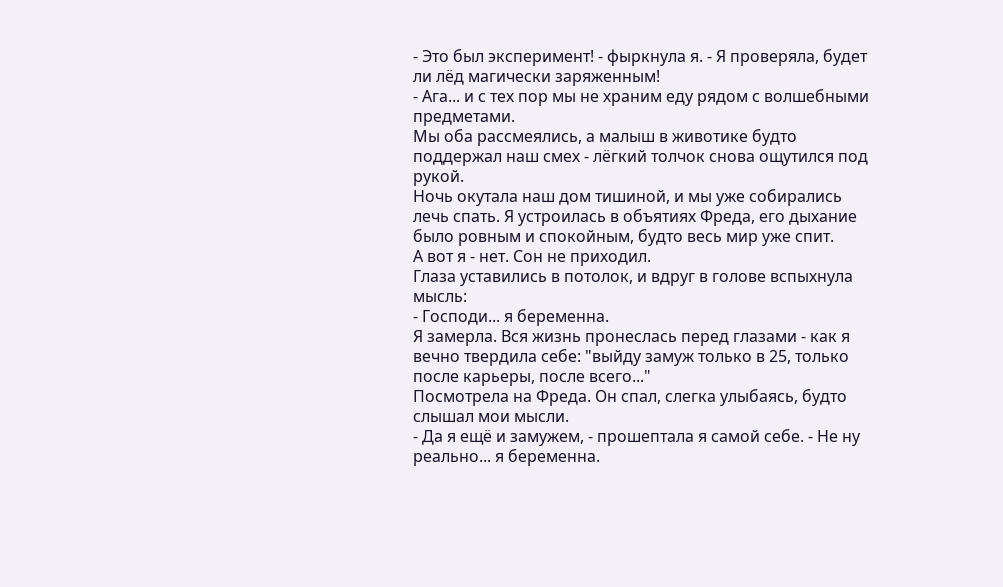- Это был эксперимент! - фыркнула я. - Я проверяла, будет ли лёд магически заряженным!
- Ага... и с тех пор мы не храним еду рядом с волшебными предметами.
Мы оба рассмеялись, а малыш в животике будто поддержал наш смех - лёгкий толчок снова ощутился под рукой.
Ночь окутала наш дом тишиной, и мы уже собирались лечь спать. Я устроилась в объятиях Фреда, его дыхание было ровным и спокойным, будто весь мир уже спит.
А вот я - нет. Сон не приходил.
Глаза уставились в потолок, и вдруг в голове вспыхнула мысль:
- Господи... я беременна.
Я замерла. Вся жизнь пронеслась перед глазами - как я вечно твердила себе: "выйду замуж только в 25, только после карьеры, после всего..."
Посмотрела на Фреда. Он спал, слегка улыбаясь, будто слышал мои мысли.
- Да я ещё и замужем, - прошептала я самой себе. - Не ну реально... я беременна.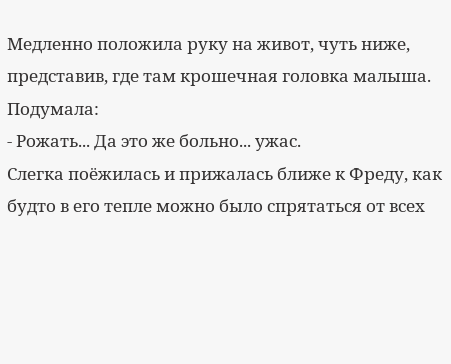Медленно положила руку на живот, чуть ниже, представив, где там крошечная головка малыша. Подумала:
- Рожать... Да это же больно... ужас.
Слегка поёжилась и прижалась ближе к Фреду, как будто в его тепле можно было спрятаться от всех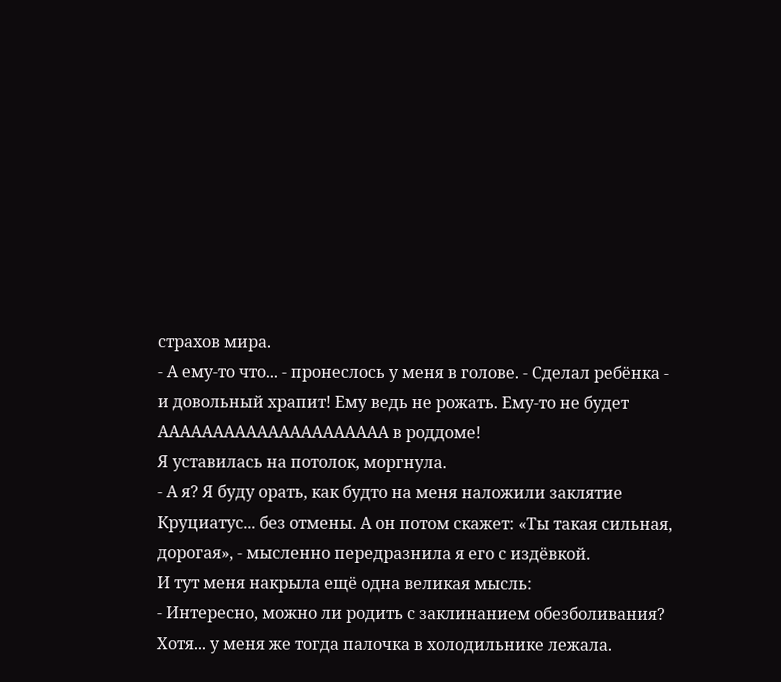страхов мира.
- А ему-то что... - пронеслось у меня в голове. - Сделал ребёнка - и довольный храпит! Ему ведь не рожать. Ему-то не будет ААААААААААААААААААААА в роддоме!
Я уставилась на потолок, моргнула.
- А я? Я буду орать, как будто на меня наложили заклятие Круциатус... без отмены. А он потом скажет: «Ты такая сильная, дорогая», - мысленно передразнила я его с издёвкой.
И тут меня накрыла ещё одна великая мысль:
- Интересно, можно ли родить с заклинанием обезболивания? Хотя... у меня же тогда палочка в холодильнике лежала.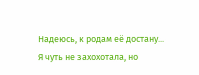Надеюсь, к родам её достану...
Я чуть не захохотала, но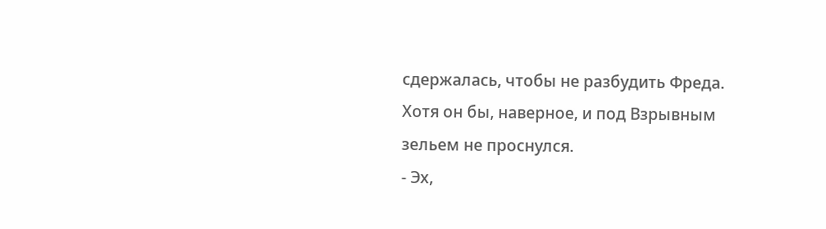сдержалась, чтобы не разбудить Фреда. Хотя он бы, наверное, и под Взрывным зельем не проснулся.
- Эх,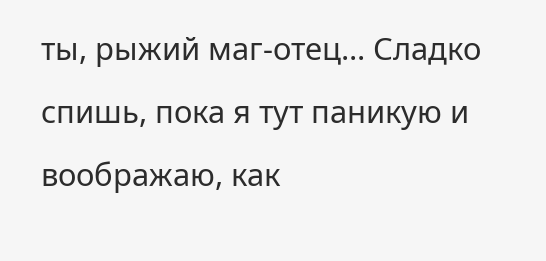ты, рыжий маг-отец... Сладко спишь, пока я тут паникую и воображаю, как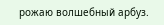рожаю волшебный арбуз.